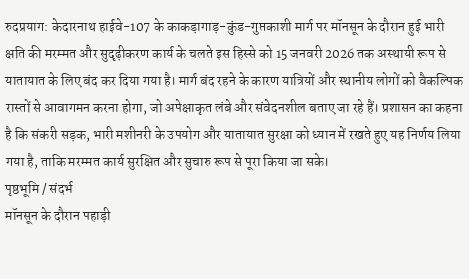रुदप्रयाग: केदारनाथ हाईवे-107 के काकड़ागाड़-कुंड-गुप्तकाशी मार्ग पर मॉनसून के दौरान हुई भारी क्षति की मरम्मत और सुदृढ़ीकरण कार्य के चलते इस हिस्से को 15 जनवरी 2026 तक अस्थायी रूप से यातायात के लिए बंद कर दिया गया है। मार्ग बंद रहने के कारण यात्रियों और स्थानीय लोगों को वैकल्पिक रास्तों से आवागमन करना होगा, जो अपेक्षाकृत लंबे और संवेदनशील बताए जा रहे हैं। प्रशासन का कहना है कि संकरी सड़क, भारी मशीनरी के उपयोग और यातायात सुरक्षा को ध्यान में रखते हुए यह निर्णय लिया गया है, ताकि मरम्मत कार्य सुरक्षित और सुचारु रूप से पूरा किया जा सके।
पृष्ठभूमि / संदर्भ
मॉनसून के दौरान पहाड़ी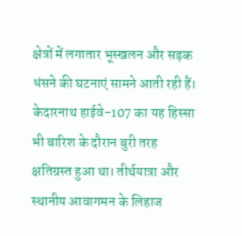क्षेत्रों में लगातार भूस्खलन और सड़क धंसने की घटनाएं सामने आती रही हैं। केदारनाथ हाईवे-107 का यह हिस्सा भी बारिश के दौरान बुरी तरह क्षतिग्रस्त हुआ था। तीर्थयात्रा और स्थानीय आवागमन के लिहाज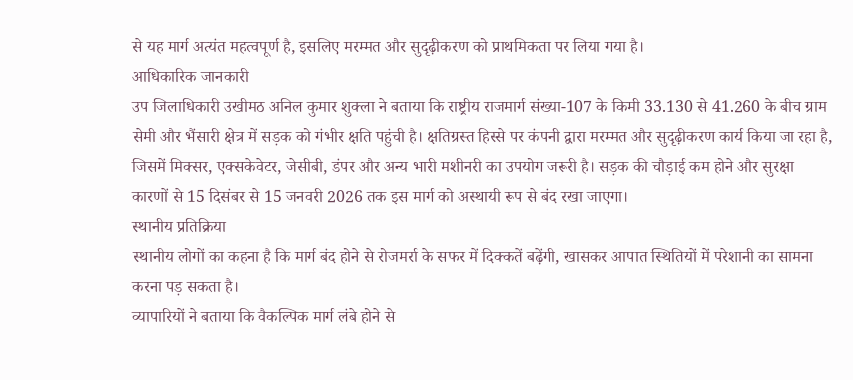से यह मार्ग अत्यंत महत्वपूर्ण है, इसलिए मरम्मत और सुदृढ़ीकरण को प्राथमिकता पर लिया गया है।
आधिकारिक जानकारी
उप जिलाधिकारी उखीमठ अनिल कुमार शुक्ला ने बताया कि राष्ट्रीय राजमार्ग संख्या-107 के किमी 33.130 से 41.260 के बीच ग्राम सेमी और भैंसारी क्षेत्र में सड़क को गंभीर क्षति पहुंची है। क्षतिग्रस्त हिस्से पर कंपनी द्वारा मरम्मत और सुदृढ़ीकरण कार्य किया जा रहा है, जिसमें मिक्सर, एक्सकेवेटर, जेसीबी, डंपर और अन्य भारी मशीनरी का उपयोग जरूरी है। सड़क की चौड़ाई कम होने और सुरक्षा कारणों से 15 दिसंबर से 15 जनवरी 2026 तक इस मार्ग को अस्थायी रूप से बंद रखा जाएगा।
स्थानीय प्रतिक्रिया
स्थानीय लोगों का कहना है कि मार्ग बंद होने से रोजमर्रा के सफर में दिक्कतें बढ़ेंगी, खासकर आपात स्थितियों में परेशानी का सामना करना पड़ सकता है।
व्यापारियों ने बताया कि वैकल्पिक मार्ग लंबे होने से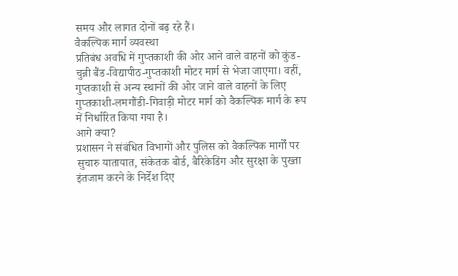समय और लागत दोनों बढ़ रहे हैं।
वैकल्पिक मार्ग व्यवस्था
प्रतिबंध अवधि में गुप्तकाशी की ओर आने वाले वाहनों को कुंड-चुन्नी बैंड-विद्यापीठ-गुप्तकाशी मोटर मार्ग से भेजा जाएगा। वहीं, गुप्तकाशी से अन्य स्थानों की ओर जाने वाले वाहनों के लिए गुप्तकाशी-लमगौंडी-गिवाड़ी मोटर मार्ग को वैकल्पिक मार्ग के रूप में निर्धारित किया गया है।
आगे क्या?
प्रशासन ने संबंधित विभागों और पुलिस को वैकल्पिक मार्गों पर सुचारु यातायात, संकेतक बोर्ड, बैरिकेडिंग और सुरक्षा के पुख्ता इंतजाम करने के निर्देश दिए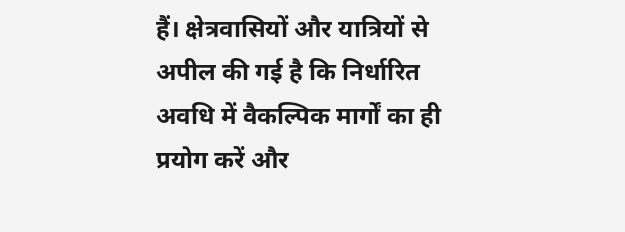हैं। क्षेत्रवासियों और यात्रियों से अपील की गई है कि निर्धारित अवधि में वैकल्पिक मार्गों का ही प्रयोग करें और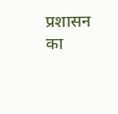प्रशासन का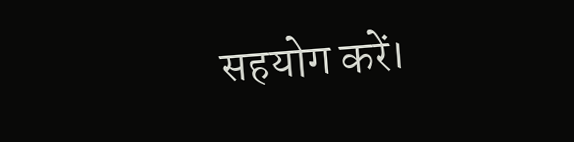सहयोग करें।